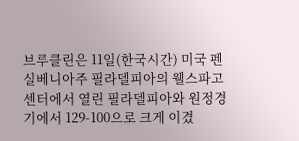브루클린은 11일(한국시간) 미국 펜실베니아주 필라델피아의 웰스파고센터에서 열린 필라델피아와 원정경기에서 129-100으로 크게 이겼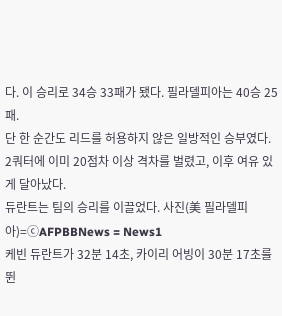다. 이 승리로 34승 33패가 됐다. 필라델피아는 40승 25패.
단 한 순간도 리드를 허용하지 않은 일방적인 승부였다. 2쿼터에 이미 20점차 이상 격차를 벌렸고, 이후 여유 있게 달아났다.
듀란트는 팀의 승리를 이끌었다. 사진(美 필라델피아)=ⓒAFPBBNews = News1
케빈 듀란트가 32분 14초, 카이리 어빙이 30분 17초를 뛴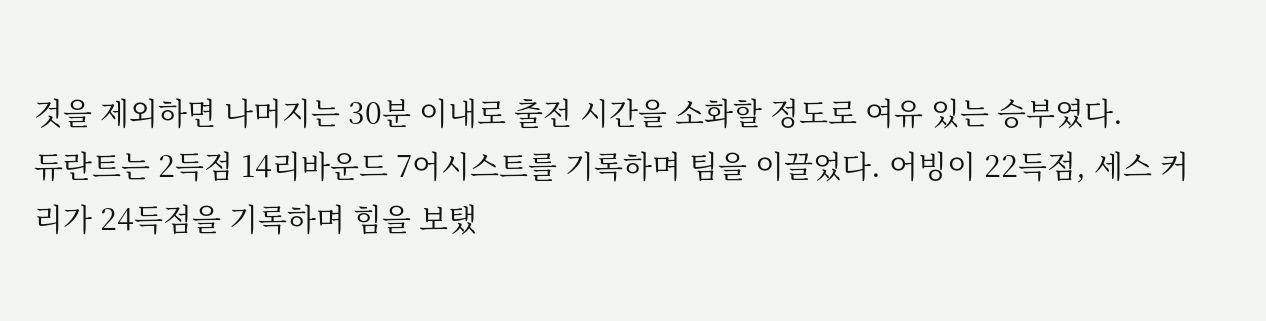것을 제외하면 나머지는 30분 이내로 출전 시간을 소화할 정도로 여유 있는 승부였다.
듀란트는 2득점 14리바운드 7어시스트를 기록하며 팀을 이끌었다. 어빙이 22득점, 세스 커리가 24득점을 기록하며 힘을 보탰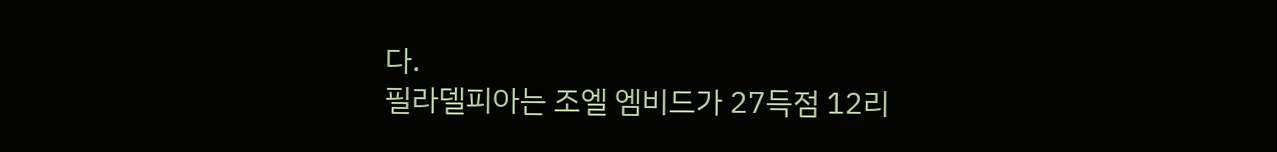다.
필라델피아는 조엘 엠비드가 27득점 12리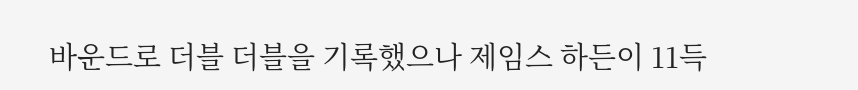바운드로 더블 더블을 기록했으나 제임스 하든이 11득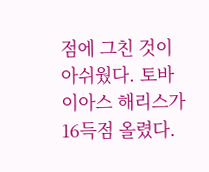점에 그친 것이 아쉬웠다. 토바이아스 해리스가 16득점 올렸다.